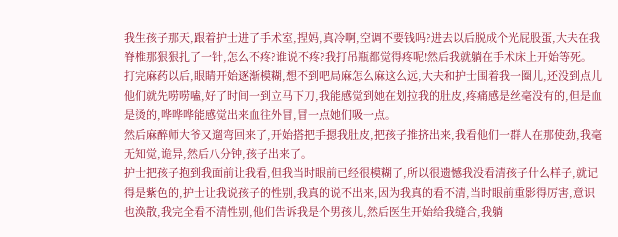我生孩子那天,跟着护士进了手术室,捏妈,真冷啊,空调不要钱吗?进去以后脱成个光屁股蛋,大夫在我脊椎那狠狠扎了一针,怎么不疼?谁说不疼?我打吊瓶都觉得疼呢!然后我就躺在手术床上开始等死。
打完麻药以后,眼睛开始逐渐模糊,想不到吧局麻怎么麻这么远,大夫和护士围着我一圈儿,还没到点儿他们就先唠唠嗑,好了时间一到立马下刀,我能感觉到她在划拉我的肚皮,疼痛感是丝毫没有的,但是血是烫的,哗哗哗能感觉出来血往外冒,冒一点她们吸一点。
然后麻醉师大爷又遛弯回来了,开始搭把手摁我肚皮,把孩子推挤出来,我看他们一群人在那使劲,我毫无知觉,诡异,然后八分钟,孩子出来了。
护士把孩子抱到我面前让我看,但我当时眼前已经很模糊了,所以很遗憾我没看清孩子什么样子,就记得是紫色的,护士让我说孩子的性别,我真的说不出来,因为我真的看不清,当时眼前重影得厉害,意识也涣散,我完全看不清性别,他们告诉我是个男孩儿,然后医生开始给我缝合,我躺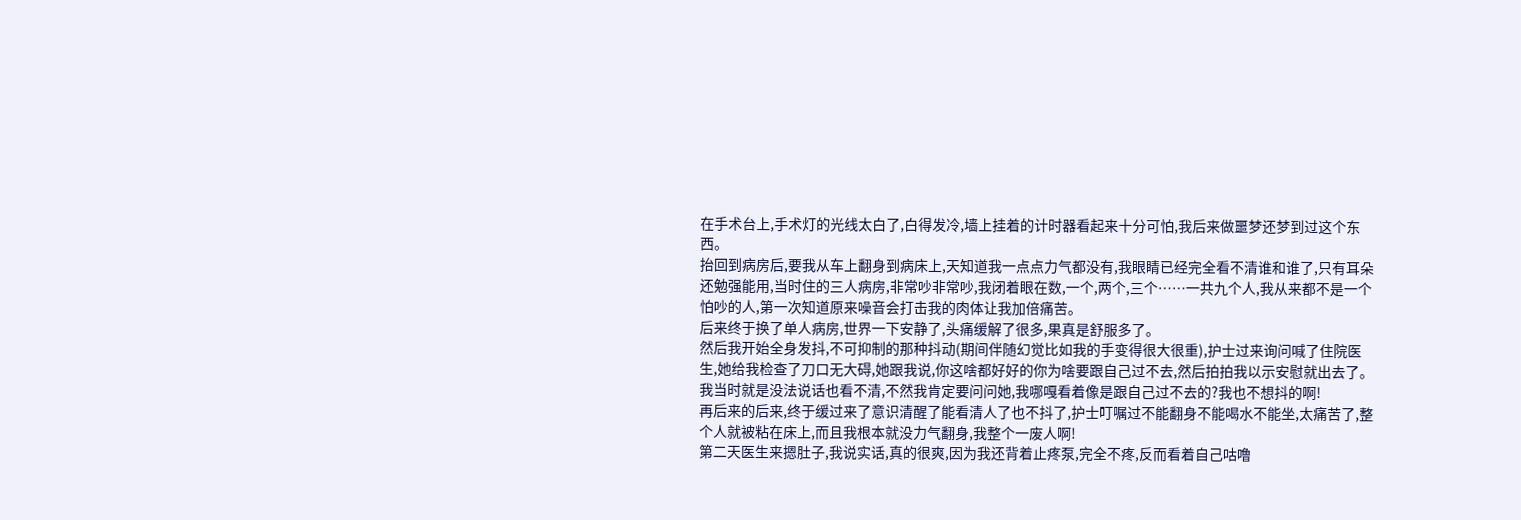在手术台上,手术灯的光线太白了,白得发冷,墙上挂着的计时器看起来十分可怕,我后来做噩梦还梦到过这个东西。
抬回到病房后,要我从车上翻身到病床上,天知道我一点点力气都没有,我眼睛已经完全看不清谁和谁了,只有耳朵还勉强能用,当时住的三人病房,非常吵非常吵,我闭着眼在数,一个,两个,三个……一共九个人,我从来都不是一个怕吵的人,第一次知道原来噪音会打击我的肉体让我加倍痛苦。
后来终于换了单人病房,世界一下安静了,头痛缓解了很多,果真是舒服多了。
然后我开始全身发抖,不可抑制的那种抖动(期间伴随幻觉比如我的手变得很大很重),护士过来询问喊了住院医生,她给我检查了刀口无大碍,她跟我说,你这啥都好好的你为啥要跟自己过不去,然后拍拍我以示安慰就出去了。我当时就是没法说话也看不清,不然我肯定要问问她,我哪嘎看着像是跟自己过不去的?我也不想抖的啊!
再后来的后来,终于缓过来了意识清醒了能看清人了也不抖了,护士叮嘱过不能翻身不能喝水不能坐,太痛苦了,整个人就被粘在床上,而且我根本就没力气翻身,我整个一废人啊!
第二天医生来摁肚子,我说实话,真的很爽,因为我还背着止疼泵,完全不疼,反而看着自己咕噜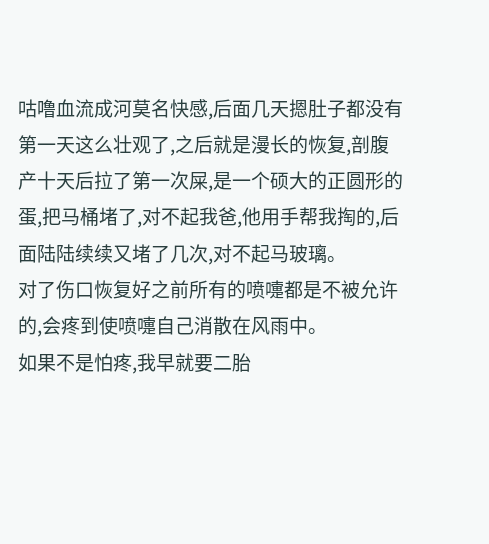咕噜血流成河莫名快感,后面几天摁肚子都没有第一天这么壮观了,之后就是漫长的恢复,剖腹产十天后拉了第一次屎,是一个硕大的正圆形的蛋,把马桶堵了,对不起我爸,他用手帮我掏的,后面陆陆续续又堵了几次,对不起马玻璃。
对了伤口恢复好之前所有的喷嚏都是不被允许的,会疼到使喷嚏自己消散在风雨中。
如果不是怕疼,我早就要二胎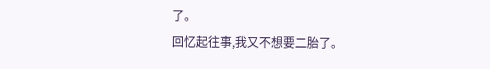了。
回忆起往事,我又不想要二胎了。